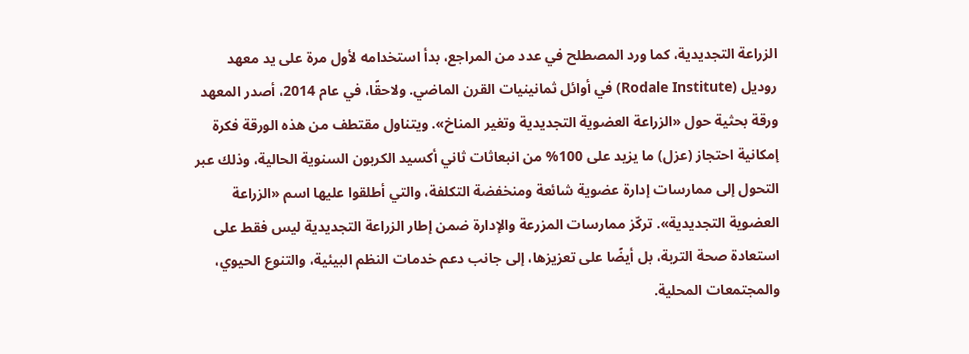الزراعة التجديدية، كما ورد المصطلح في عدد من المراجع، بدأ استخدامه لأول مرة على يد معهد روديل (Rodale Institute) في أوائل ثمانينيات القرن الماضي. ولاحقًا، في عام 2014، أصدر المعهد ورقة بحثية حول «الزراعة العضوية التجديدية وتغير المناخ». ويتناول مقتطف من هذه الورقة فكرة إمكانية احتجاز (عزل) ما يزيد على 100% من انبعاثات ثاني أكسيد الكربون السنوية الحالية، وذلك عبر التحول إلى ممارسات إدارة عضوية شائعة ومنخفضة التكلفة، والتي أطلقوا عليها اسم «الزراعة العضوية التجديدية». تركّز ممارسات المزرعة والإدارة ضمن إطار الزراعة التجديدية ليس فقط على استعادة صحة التربة، بل أيضًا على تعزيزها، إلى جانب دعم خدمات النظم البيئية، والتنوع الحيوي، والمجتمعات المحلية.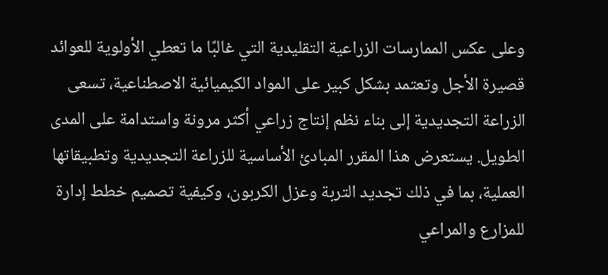وعلى عكس الممارسات الزراعية التقليدية التي غالبًا ما تعطي الأولوية للعوائد قصيرة الأجل وتعتمد بشكل كبير على المواد الكيميائية الاصطناعية، تسعى الزراعة التجديدية إلى بناء نظم إنتاج زراعي أكثر مرونة واستدامة على المدى الطويل. يستعرض هذا المقرر المبادئ الأساسية للزراعة التجديدية وتطبيقاتها العملية، بما في ذلك تجديد التربة وعزل الكربون، وكيفية تصميم خطط إدارة للمزارع والمراعي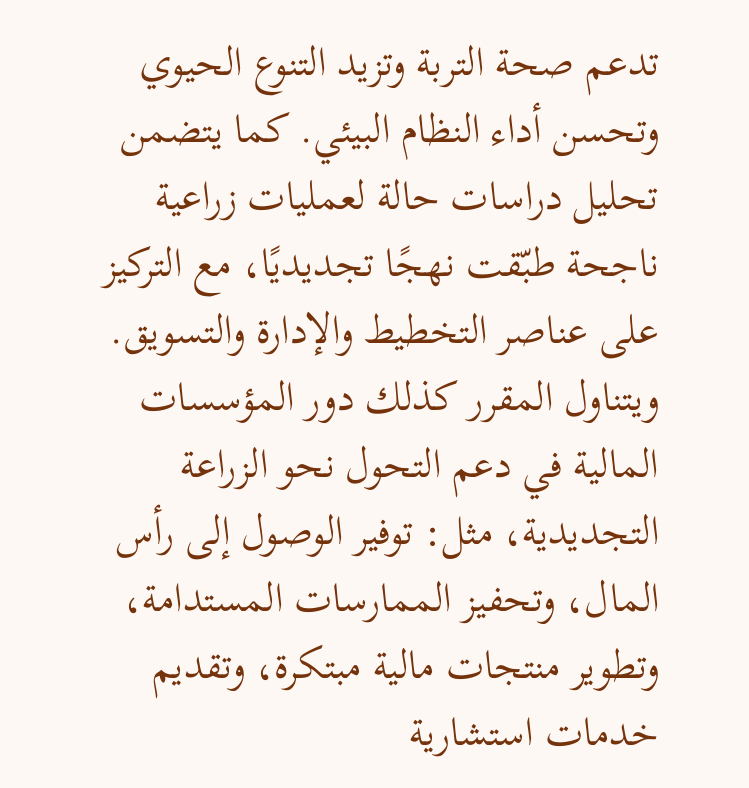تدعم صحة التربة وتزيد التنوع الحيوي وتحسن أداء النظام البيئي. كما يتضمن تحليل دراسات حالة لعمليات زراعية ناجحة طبّقت نهجًا تجديديًا، مع التركيز على عناصر التخطيط والإدارة والتسويق. ويتناول المقرر كذلك دور المؤسسات المالية في دعم التحول نحو الزراعة التجديدية، مثل: توفير الوصول إلى رأس المال، وتحفيز الممارسات المستدامة، وتطوير منتجات مالية مبتكرة، وتقديم خدمات استشارية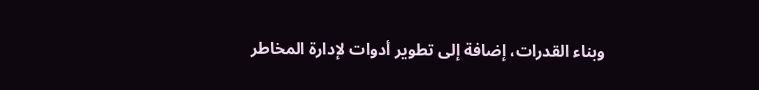وبناء القدرات، إضافة إلى تطوير أدوات لإدارة المخاطر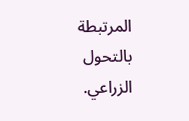المرتبطة بالتحول الزراعي.